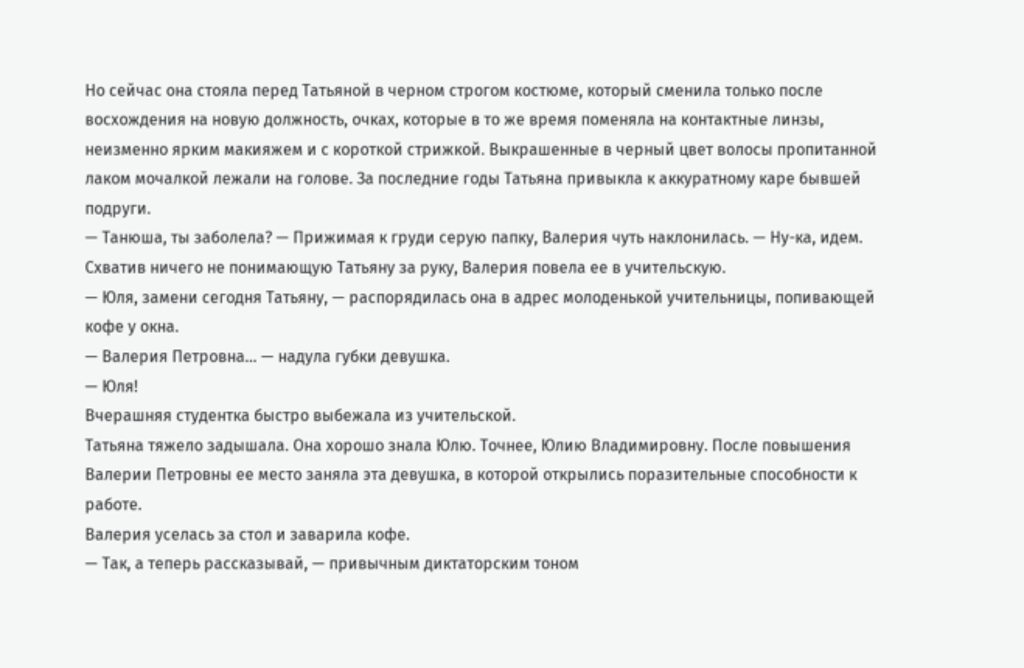Но сейчас она стояла перед Татьяной в черном строгом костюме, который сменила только после восхождения на новую должность, очках, которые в то же время поменяла на контактные линзы, неизменно ярким макияжем и с короткой стрижкой. Выкрашенные в черный цвет волосы пропитанной лаком мочалкой лежали на голове. За последние годы Татьяна привыкла к аккуратному каре бывшей подруги.
— Танюша, ты заболела? — Прижимая к груди серую папку, Валерия чуть наклонилась. — Ну-ка, идем.
Схватив ничего не понимающую Татьяну за руку, Валерия повела ее в учительскую.
— Юля, замени сегодня Татьяну, — распорядилась она в адрес молоденькой учительницы, попивающей кофе у окна.
— Валерия Петровна... — надула губки девушка.
— Юля!
Вчерашняя студентка быстро выбежала из учительской.
Татьяна тяжело задышала. Она хорошо знала Юлю. Точнее, Юлию Владимировну. После повышения Валерии Петровны ее место заняла эта девушка, в которой открылись поразительные способности к работе.
Валерия уселась за стол и заварила кофе.
— Так, а теперь рассказывай, — привычным диктаторским тоном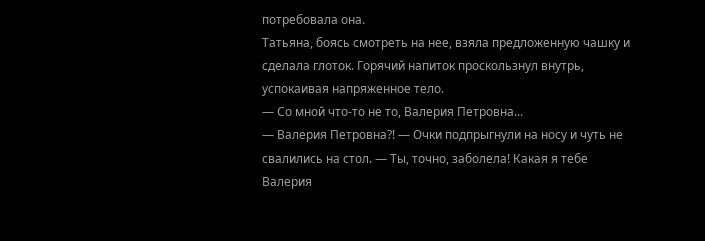потребовала она.
Татьяна, боясь смотреть на нее, взяла предложенную чашку и сделала глоток. Горячий напиток проскользнул внутрь, успокаивая напряженное тело.
— Со мной что-то не то, Валерия Петровна...
— Валерия Петровна?! — Очки подпрыгнули на носу и чуть не свалились на стол. — Ты, точно, заболела! Какая я тебе Валерия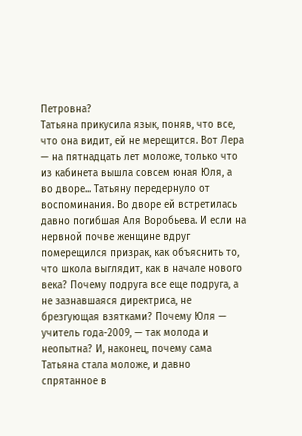Петровна?
Татьяна прикусила язык, поняв, что все, что она видит, ей не мерещится. Вот Лера — на пятнадцать лет моложе, только что из кабинета вышла совсем юная Юля, а во дворе... Татьяну передернуло от воспоминания. Во дворе ей встретилась давно погибшая Аля Воробьева. И если на нервной почве женщине вдруг померещился призрак, как объяснить то, что школа выглядит, как в начале нового века? Почему подруга все еще подруга, а не зазнавшаяся директриса, не брезгующая взятками? Почему Юля — учитель года-2009, — так молода и неопытна? И, наконец, почему сама Татьяна стала моложе, и давно спрятанное в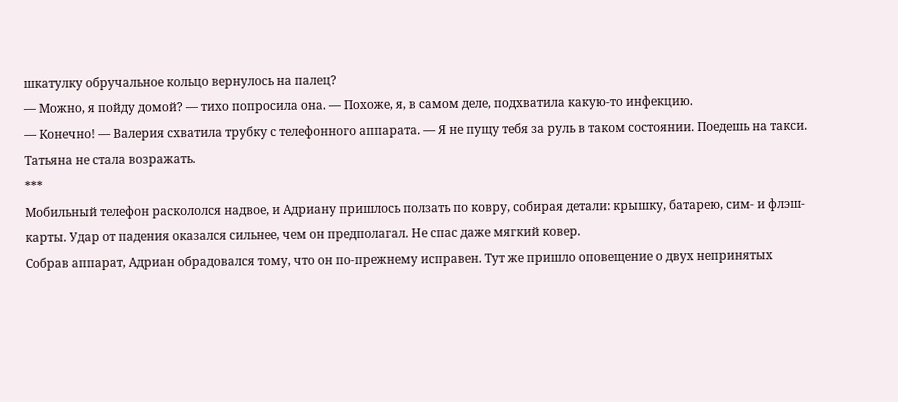шкатулку обручальное кольцо вернулось на палец?
— Можно, я пойду домой? — тихо попросила она. — Похоже, я, в самом деле, подхватила какую-то инфекцию.
— Конечно! — Валерия схватила трубку с телефонного аппарата. — Я не пущу тебя за руль в таком состоянии. Поедешь на такси.
Татьяна не стала возражать.
***
Мобильный телефон раскололся надвое, и Адриану пришлось ползать по ковру, собирая детали: крышку, батарею, сим- и флэш-карты. Удар от падения оказался сильнее, чем он предполагал. Не спас даже мягкий ковер.
Собрав аппарат, Адриан обрадовался тому, что он по-прежнему исправен. Тут же пришло оповещение о двух непринятых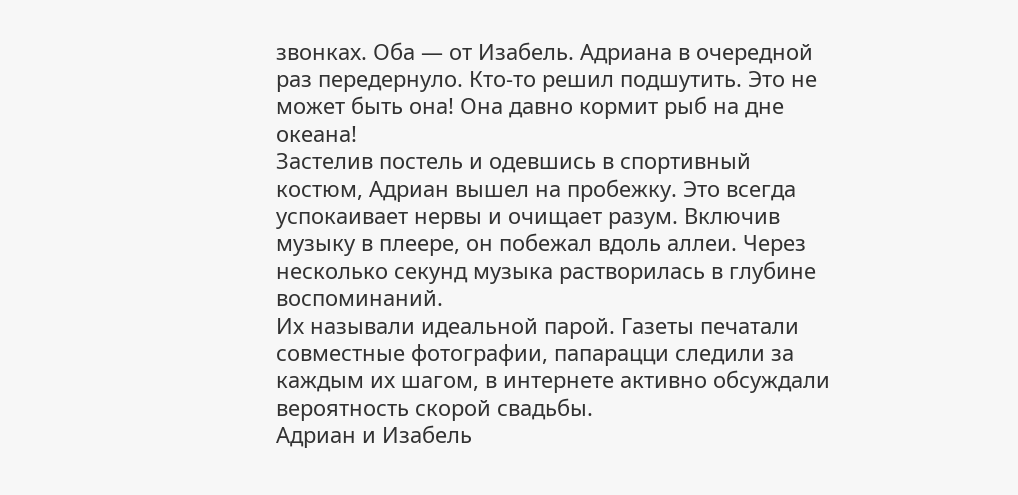звонках. Оба — от Изабель. Адриана в очередной раз передернуло. Кто-то решил подшутить. Это не может быть она! Она давно кормит рыб на дне океана!
Застелив постель и одевшись в спортивный костюм, Адриан вышел на пробежку. Это всегда успокаивает нервы и очищает разум. Включив музыку в плеере, он побежал вдоль аллеи. Через несколько секунд музыка растворилась в глубине воспоминаний.
Их называли идеальной парой. Газеты печатали совместные фотографии, папарацци следили за каждым их шагом, в интернете активно обсуждали вероятность скорой свадьбы.
Адриан и Изабель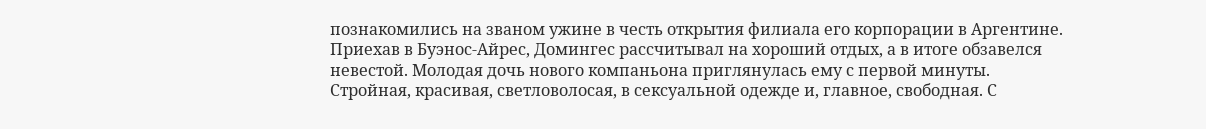познакомились на званом ужине в честь открытия филиала его корпорации в Аргентине. Приехав в Буэнос-Айрес, Домингес рассчитывал на хороший отдых, а в итоге обзавелся невестой. Молодая дочь нового компаньона приглянулась ему с первой минуты. Стройная, красивая, светловолосая, в сексуальной одежде и, главное, свободная. С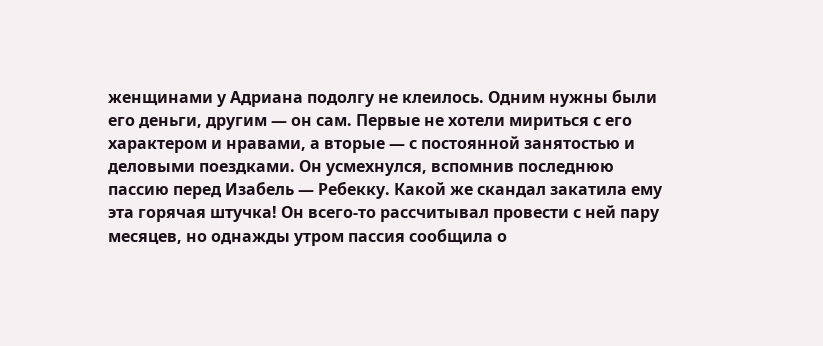женщинами у Адриана подолгу не клеилось. Одним нужны были его деньги, другим — он сам. Первые не хотели мириться с его характером и нравами, а вторые — с постоянной занятостью и деловыми поездками. Он усмехнулся, вспомнив последнюю пассию перед Изабель — Ребекку. Какой же скандал закатила ему эта горячая штучка! Он всего-то рассчитывал провести с ней пару месяцев, но однажды утром пассия сообщила о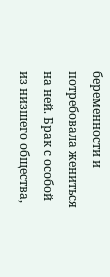беременности и потребовала жениться на ней. Брак с особой из низшего общества,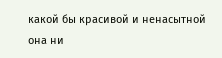какой бы красивой и ненасытной она ни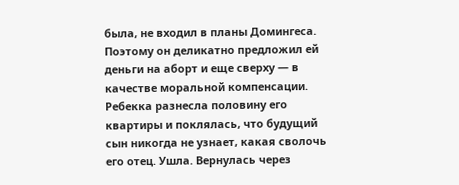была, не входил в планы Домингеса. Поэтому он деликатно предложил ей деньги на аборт и еще сверху — в качестве моральной компенсации. Ребекка разнесла половину его квартиры и поклялась, что будущий сын никогда не узнает, какая сволочь его отец. Ушла. Вернулась через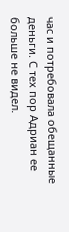час и потребовала обещанные деньги. С тех пор Адриан ее больше не видел.